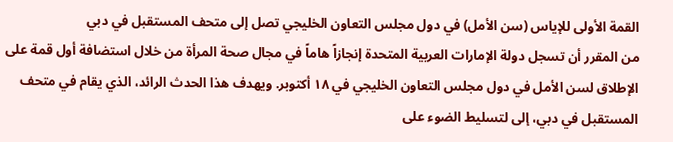القمة الأولى للإياس (سن الأمل) في دول مجلس التعاون الخليجي تصل إلى متحف المستقبل في دبي
من المقرر أن تسجل دولة الإمارات العربية المتحدة إنجازاً هاماً في مجال صحة المرأة من خلال استضافة أول قمة على الإطلاق لسن الأمل في دول مجلس التعاون الخليجي في ١٨ أكتوبر. ويهدف هذا الحدث الرائد، الذي يقام في متحف المستقبل في دبي، إلى لتسليط الضوء على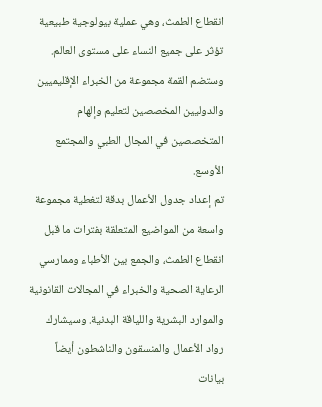انقطاع الطمث، وهي عملية بيولوجية طبيعية تؤثر على جميع النساء على مستوى العالم. وستضم القمة مجموعة من الخبراء الإقليميين والدوليين المخصصين لتعليم وإلهام المتخصصين في المجال الطبي والمجتمع الأوسع.
تم إعداد جدول الأعمال بدقة لتغطية مجموعة واسعة من المواضيع المتعلقة بفترات ما قبل انقطاع الطمث، والجمع بين الأطباء وممارسي الرعاية الصحية والخبراء في المجالات القانونية والموارد البشرية واللياقة البدنية. وسيشارك رواد الأعمال والمنسقون والناشطون أيضاً بيانات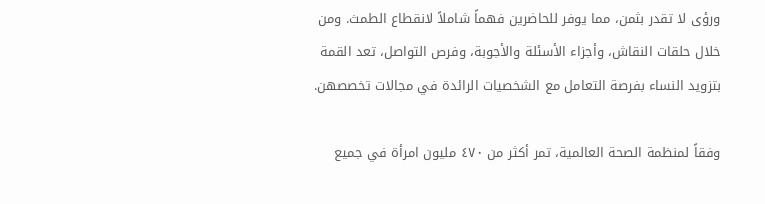ورؤى لا تقدر بثمن، مما يوفر للحاضرين فهماً شاملاً لانقطاع الطمث. ومن خلال حلقات النقاش، وأجزاء الأسئلة والأجوبة، وفرص التواصل، تعد القمة بتزويد النساء بفرصة التعامل مع الشخصيات الرائدة في مجالات تخصصهن.

وفقاً لمنظمة الصحة العالمية، تمر أكثر من ٤٧٠ مليون امرأة في جميع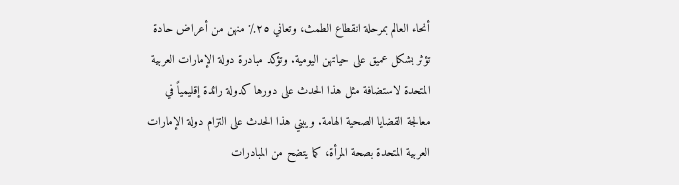أنحاء العالم بمرحلة انقطاع الطمث، وتعاني ٢٥٪ منهن من أعراض حادة تؤثر بشكل عميق على حياتهن اليومية. وتؤكد مبادرة دولة الإمارات العربية المتحدة لاستضافة مثل هذا الحدث على دورها كدولة رائدة إقليمياً في معالجة القضايا الصحية الهامة. ويبني هذا الحدث على التزام دولة الإمارات العربية المتحدة بصحة المرأة، كما يتضح من المبادرات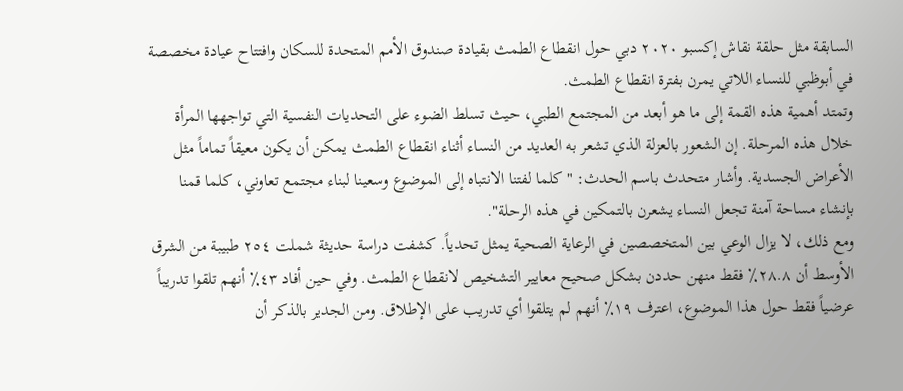السابقة مثل حلقة نقاش إكسبو ٢٠٢٠ دبي حول انقطاع الطمث بقيادة صندوق الأمم المتحدة للسكان وافتتاح عيادة مخصصة في أبوظبي للنساء اللاتي يمرن بفترة انقطاع الطمث.
وتمتد أهمية هذه القمة إلى ما هو أبعد من المجتمع الطبي، حيث تسلط الضوء على التحديات النفسية التي تواجهها المرأة خلال هذه المرحلة. إن الشعور بالعزلة الذي تشعر به العديد من النساء أثناء انقطاع الطمث يمكن أن يكون معيقاً تماماً مثل الأعراض الجسدية. وأشار متحدث باسم الحدث: "كلما لفتنا الانتباه إلى الموضوع وسعينا لبناء مجتمع تعاوني، كلما قمنا بإنشاء مساحة آمنة تجعل النساء يشعرن بالتمكين في هذه الرحلة".
ومع ذلك، لا يزال الوعي بين المتخصصين في الرعاية الصحية يمثل تحدياً. كشفت دراسة حديثة شملت ٢٥٤ طبيبة من الشرق الأوسط أن ٢٨.٨٪ فقط منهن حددن بشكل صحيح معايير التشخيص لانقطاع الطمث. وفي حين أفاد ٤٣٪ أنهم تلقوا تدريباً عرضياً فقط حول هذا الموضوع، اعترف ١٩٪ أنهم لم يتلقوا أي تدريب على الإطلاق. ومن الجدير بالذكر أن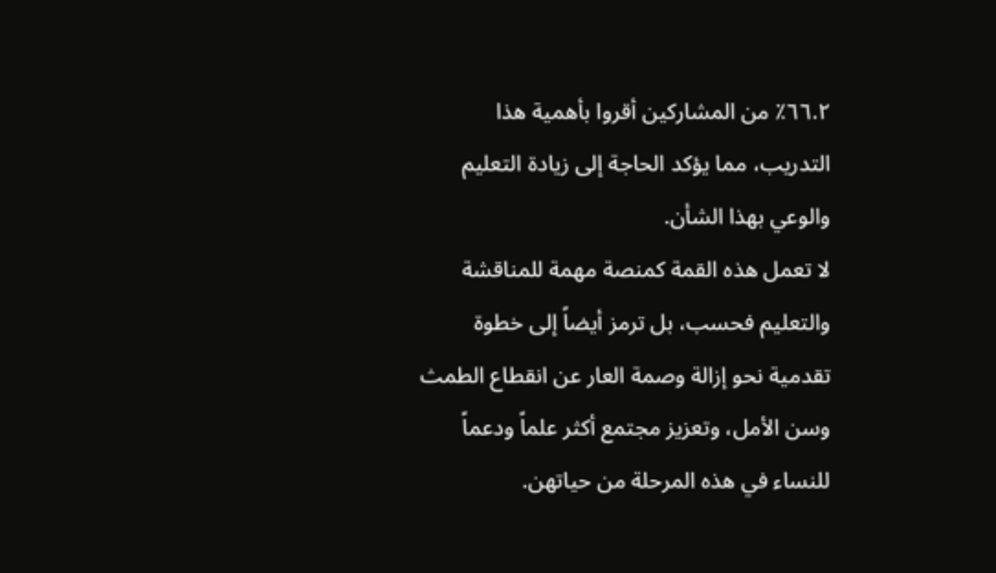٦٦.٢٪ من المشاركين أقروا بأهمية هذا التدريب، مما يؤكد الحاجة إلى زيادة التعليم والوعي بهذا الشأن.
لا تعمل هذه القمة كمنصة مهمة للمناقشة والتعليم فحسب، بل ترمز أيضاً إلى خطوة تقدمية نحو إزالة وصمة العار عن انقطاع الطمث وسن الأمل، وتعزيز مجتمع أكثر علماً ودعماً للنساء في هذه المرحلة من حياتهن.